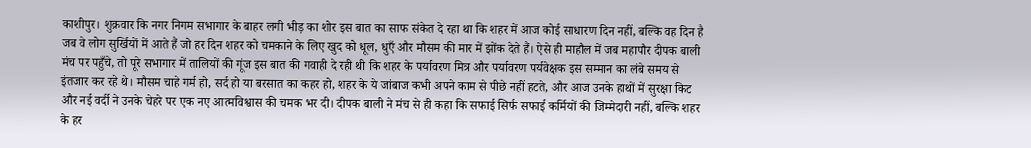काशीपुर। शुक्रवार कि नगर निगम सभागार के बाहर लगी भीड़ का शोर इस बात का साफ संकेत दे रहा था कि शहर में आज कोई साधारण दिन नहीं, बल्कि वह दिन है जब वे लोग सुर्खियों में आते हैं जो हर दिन शहर को चमकाने के लिए खुद को धूल, धुएँ और मौसम की मार में झोंक देते हैं। ऐसे ही माहौल में जब महापौर दीपक बाली मंच पर पहुँचे, तो पूरे सभागार में तालियों की गूंज इस बात की गवाही दे रही थी कि शहर के पर्यावरण मित्र और पर्यावरण पर्यवेक्षक इस सम्मान का लंबे समय से इंतजार कर रहे थे। मौसम चाहे गर्म हो, सर्द हो या बरसात का कहर हो, शहर के ये जांबाज कभी अपने काम से पीछे नहीं हटते, और आज उनके हाथों में सुरक्षा किट और नई वर्दी ने उनके चेहरे पर एक नए आत्मविश्वास की चमक भर दी। दीपक बाली ने मंच से ही कहा कि सफाई सिर्फ सफाई कर्मियों की जिम्मेदारी नहीं, बल्कि शहर के हर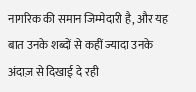नागरिक की समान जिम्मेदारी है, और यह बात उनके शब्दों से कहीं ज्यादा उनके अंदाज़ से दिखाई दे रही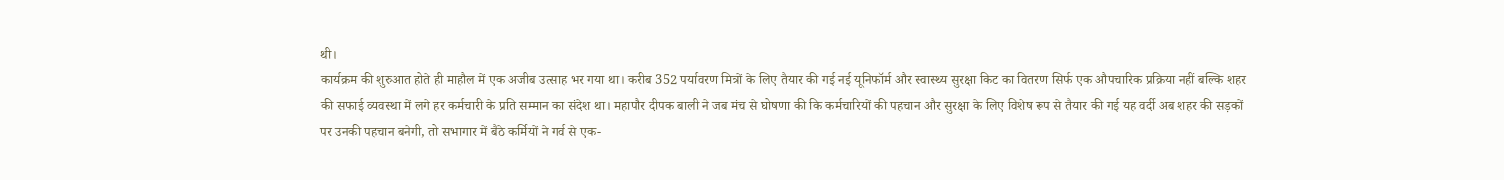थी।
कार्यक्रम की शुरुआत होते ही माहौल में एक अजीब उत्साह भर गया था। करीब 352 पर्यावरण मित्रों के लिए तैयार की गई नई यूनिफॉर्म और स्वास्थ्य सुरक्षा किट का वितरण सिर्फ एक औपचारिक प्रक्रिया नहीं बल्कि शहर की सफाई व्यवस्था में लगे हर कर्मचारी के प्रति सम्मान का संदेश था। महापौर दीपक बाली ने जब मंच से घोषणा की कि कर्मचारियों की पहचान और सुरक्षा के लिए विशेष रूप से तैयार की गई यह वर्दी अब शहर की सड़कों पर उनकी पहचान बनेगी, तो सभागार में बैठे कर्मियों ने गर्व से एक-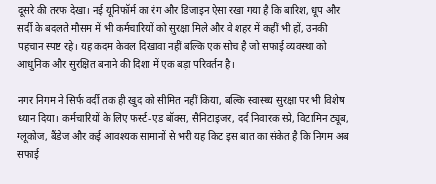दूसरे की तरफ देखा। नई यूनिफॉर्म का रंग और डिजाइन ऐसा रखा गया है कि बारिश, धूप और सर्दी के बदलते मौसम में भी कर्मचारियों को सुरक्षा मिले और वे शहर में कहीं भी हों, उनकी पहचान स्पष्ट रहे। यह कदम केवल दिखावा नहीं बल्कि एक सोच है जो सफाई व्यवस्था को आधुनिक और सुरक्षित बनाने की दिशा में एक बड़ा परिवर्तन है।

नगर निगम ने सिर्फ वर्दी तक ही खुद को सीमित नहीं किया, बल्कि स्वास्थ्य सुरक्षा पर भी विशेष ध्यान दिया। कर्मचारियों के लिए फर्स्ट-एड बॉक्स, सैनिटाइजर, दर्द निवारक स्प्रे, विटामिन ट्यूब, ग्लूकोज, बैंडेज और कई आवश्यक सामानों से भरी यह किट इस बात का संकेत है कि निगम अब सफाई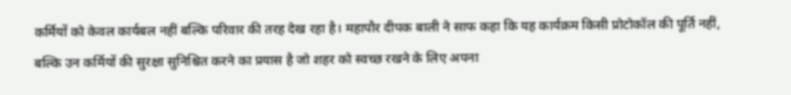कर्मियों को केवल कार्यबल नहीं बल्कि परिवार की तरह देख रहा है। महापौर दीपक बाली ने साफ कहा कि यह कार्यक्रम किसी प्रोटोकॉल की पूर्ति नहीं, बल्कि उन कर्मियों की सुरक्षा सुनिश्चित करने का प्रयास है जो शहर को स्वच्छ रखने के लिए अपना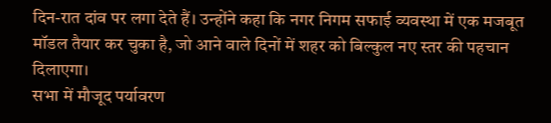दिन-रात दांव पर लगा देते हैं। उन्होंने कहा कि नगर निगम सफाई व्यवस्था में एक मजबूत मॉडल तैयार कर चुका है, जो आने वाले दिनों में शहर को बिल्कुल नए स्तर की पहचान दिलाएगा।
सभा में मौजूद पर्यावरण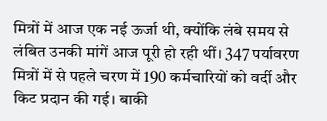मित्रों में आज एक नई ऊर्जा थी, क्योंकि लंबे समय से लंबित उनकी मांगें आज पूरी हो रही थीं। 347 पर्यावरण मित्रों में से पहले चरण में 190 कर्मचारियों को वर्दी और किट प्रदान की गई। बाकी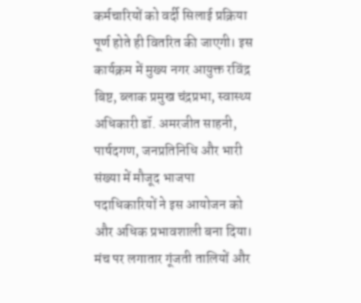कर्मचारियों को वर्दी सिलाई प्रक्रिया पूर्ण होते ही वितरित की जाएगी। इस कार्यक्रम में मुख्य नगर आयुक्त रविंद्र बिष्ट, ब्लाक प्रमुख चंद्रप्रभा, स्वास्थ्य अधिकारी डॉ. अमरजीत साहनी, पार्षदगण, जनप्रतिनिधि और भारी संख्या में मौजूद भाजपा पदाधिकारियों ने इस आयोजन को और अधिक प्रभावशाली बना दिया। मंच पर लगातार गूंजती तालियों और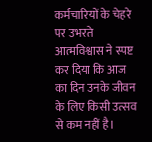कर्मचारियों के चेहरे पर उभरते आत्मविश्वास ने स्पष्ट कर दिया कि आज का दिन उनके जीवन के लिए किसी उत्सव से कम नहीं है।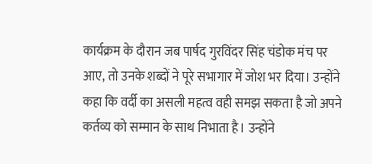कार्यक्रम के दौरान जब पार्षद गुरविंदर सिंह चंडोक मंच पर आए, तो उनके शब्दों ने पूरे सभागार में जोश भर दिया। उन्होंने कहा कि वर्दी का असली महत्व वही समझ सकता है जो अपने कर्तव्य को सम्मान के साथ निभाता है। उन्होंने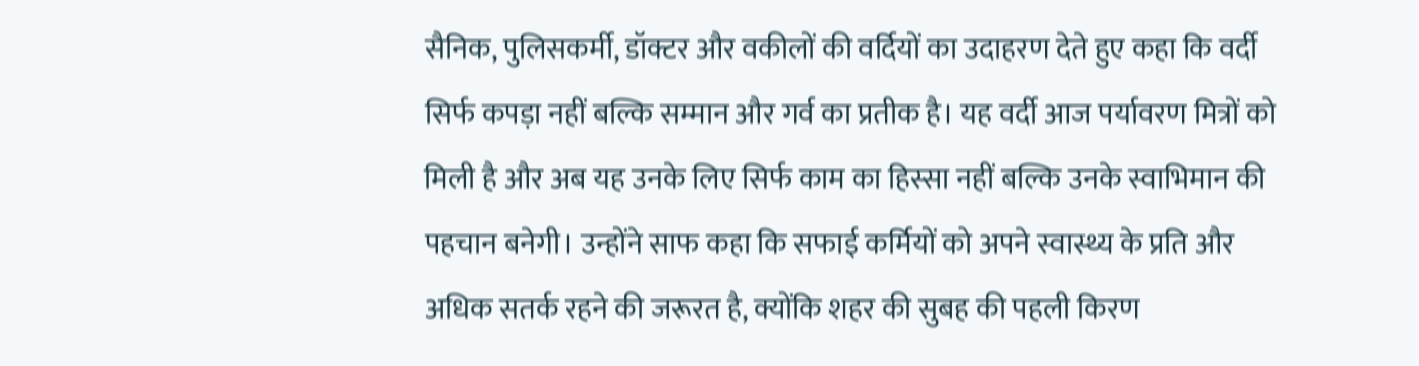सैनिक, पुलिसकर्मी, डॉक्टर और वकीलों की वर्दियों का उदाहरण देते हुए कहा कि वर्दी सिर्फ कपड़ा नहीं बल्कि सम्मान और गर्व का प्रतीक है। यह वर्दी आज पर्यावरण मित्रों को मिली है और अब यह उनके लिए सिर्फ काम का हिस्सा नहीं बल्कि उनके स्वाभिमान की पहचान बनेगी। उन्होंने साफ कहा कि सफाई कर्मियों को अपने स्वास्थ्य के प्रति और अधिक सतर्क रहने की जरूरत है, क्योंकि शहर की सुबह की पहली किरण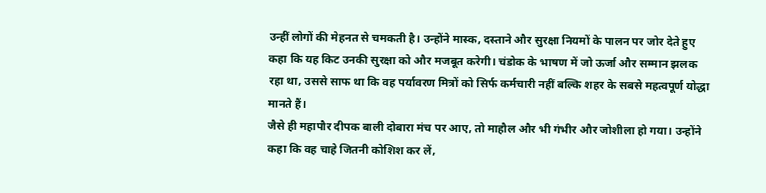उन्हीं लोगों की मेहनत से चमकती है। उन्होंने मास्क, दस्ताने और सुरक्षा नियमों के पालन पर जोर देते हुए कहा कि यह किट उनकी सुरक्षा को और मजबूत करेगी। चंडोक के भाषण में जो ऊर्जा और सम्मान झलक रहा था, उससे साफ था कि वह पर्यावरण मित्रों को सिर्फ कर्मचारी नहीं बल्कि शहर के सबसे महत्वपूर्ण योद्धा मानते हैं।
जैसे ही महापौर दीपक बाली दोबारा मंच पर आए, तो माहौल और भी गंभीर और जोशीला हो गया। उन्होंने कहा कि वह चाहे जितनी कोशिश कर लें,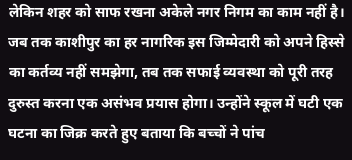लेकिन शहर को साफ रखना अकेले नगर निगम का काम नहीं है। जब तक काशीपुर का हर नागरिक इस जिम्मेदारी को अपने हिस्से का कर्तव्य नहीं समझेगा, तब तक सफाई व्यवस्था को पूरी तरह दुरुस्त करना एक असंभव प्रयास होगा। उन्होंने स्कूल में घटी एक घटना का जिक्र करते हुए बताया कि बच्चों ने पांच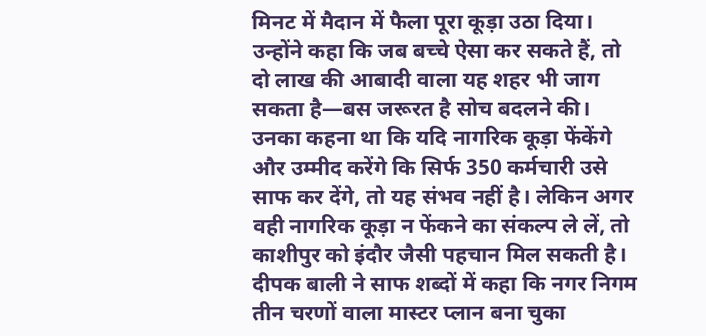मिनट में मैदान में फैला पूरा कूड़ा उठा दिया। उन्होंने कहा कि जब बच्चे ऐसा कर सकते हैं, तो दो लाख की आबादी वाला यह शहर भी जाग सकता है—बस जरूरत है सोच बदलने की। उनका कहना था कि यदि नागरिक कूड़ा फेंकेंगे और उम्मीद करेंगे कि सिर्फ 350 कर्मचारी उसे साफ कर देंगे, तो यह संभव नहीं है। लेकिन अगर वही नागरिक कूड़ा न फेंकने का संकल्प ले लें, तो काशीपुर को इंदौर जैसी पहचान मिल सकती है।
दीपक बाली ने साफ शब्दों में कहा कि नगर निगम तीन चरणों वाला मास्टर प्लान बना चुका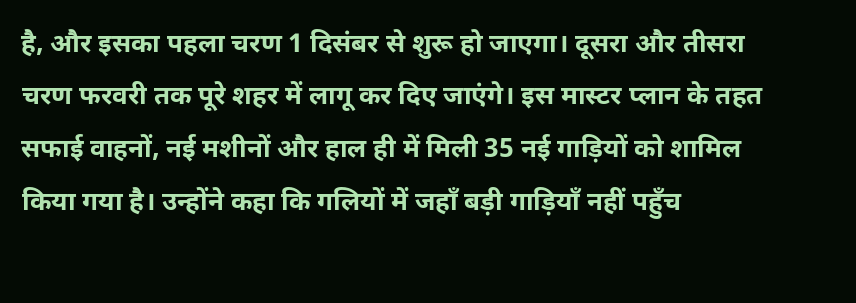है, और इसका पहला चरण 1 दिसंबर से शुरू हो जाएगा। दूसरा और तीसरा चरण फरवरी तक पूरे शहर में लागू कर दिए जाएंगे। इस मास्टर प्लान के तहत सफाई वाहनों, नई मशीनों और हाल ही में मिली 35 नई गाड़ियों को शामिल किया गया है। उन्होंने कहा कि गलियों में जहाँ बड़ी गाड़ियाँ नहीं पहुँच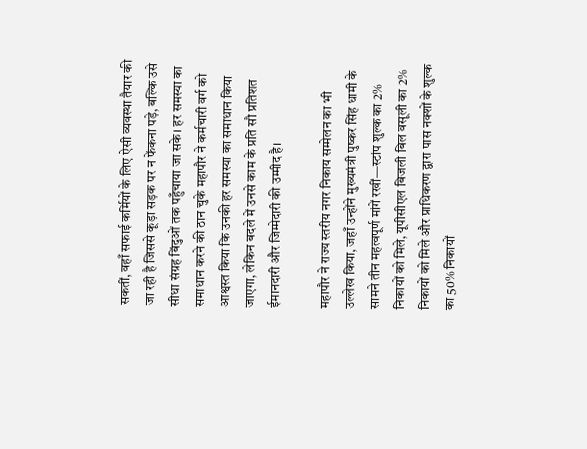सकतीं, वहाँ सफाई कर्मियों के लिए ऐसी व्यवस्था तैयार की जा रही है जिससे कूड़ा सड़क पर न फेंकना पड़े, बल्कि उसे सीधा संग्रह बिंदुओं तक पहुँचाया जा सके। हर समस्या का समाधान करने की ठान चुके महापौर ने कर्मचारी वर्ग को आश्वस्त किया कि उनकी हर समस्या का समाधान किया जाएगा, लेकिन बदले में उनसे काम के प्रति सौ प्रतिशत ईमानदारी और जिम्मेदारी की उम्मीद है।

महापौर ने राज्य स्तरीय नगर निकाय सम्मेलन का भी उल्लेख किया, जहाँ उन्होंने मुख्यमंत्री पुष्कर सिंह धामी के सामने तीन महत्वपूर्ण मांगें रखीं—स्टांप शुल्क का 2% निकायों को मिले, यूपीसीएल बिजली बिल वसूली का 2% निकायों को मिले और प्राधिकरण द्वारा पास नक्शों के शुल्क का 50% निकायों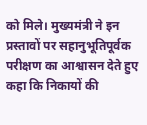को मिले। मुख्यमंत्री ने इन प्रस्तावों पर सहानुभूतिपूर्वक परीक्षण का आश्वासन देते हुए कहा कि निकायों की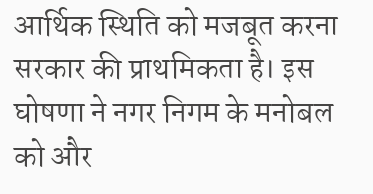आर्थिक स्थिति को मजबूत करना सरकार की प्राथमिकता है। इस घोषणा ने नगर निगम के मनोबल को और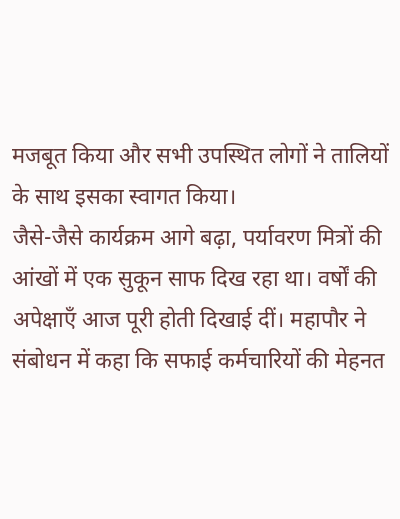मजबूत किया और सभी उपस्थित लोगों ने तालियों के साथ इसका स्वागत किया।
जैसे-जैसे कार्यक्रम आगे बढ़ा, पर्यावरण मित्रों की आंखों में एक सुकून साफ दिख रहा था। वर्षों की अपेक्षाएँ आज पूरी होती दिखाई दीं। महापौर ने संबोधन में कहा कि सफाई कर्मचारियों की मेहनत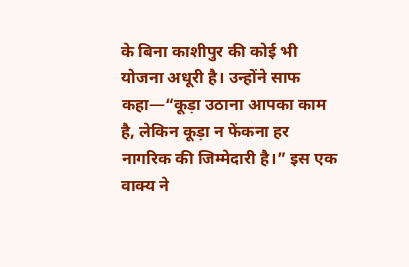के बिना काशीपुर की कोई भी योजना अधूरी है। उन्होंने साफ कहा—“कूड़ा उठाना आपका काम है, लेकिन कूड़ा न फेंकना हर नागरिक की जिम्मेदारी है।” इस एक वाक्य ने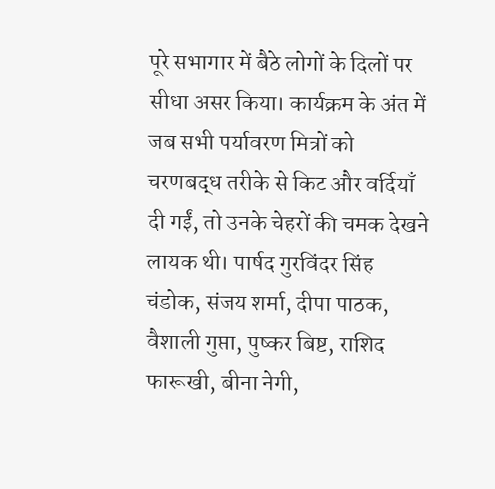पूरे सभागार में बैठे लोगों के दिलों पर सीधा असर किया। कार्यक्रम के अंत में जब सभी पर्यावरण मित्रों को चरणबद्ध तरीके से किट और वर्दियाँ दी गईं, तो उनके चेहरों की चमक देखने लायक थी। पार्षद गुरविंदर सिंह चंडोक, संजय शर्मा, दीपा पाठक, वैशाली गुप्ता, पुष्कर बिष्ट, राशिद फारूखी, बीना नेगी,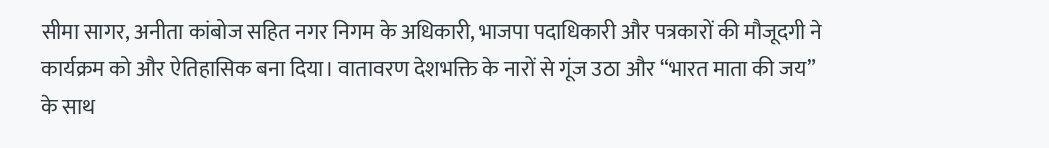सीमा सागर, अनीता कांबोज सहित नगर निगम के अधिकारी, भाजपा पदाधिकारी और पत्रकारों की मौजूदगी ने कार्यक्रम को और ऐतिहासिक बना दिया। वातावरण देशभक्ति के नारों से गूंज उठा और “भारत माता की जय” के साथ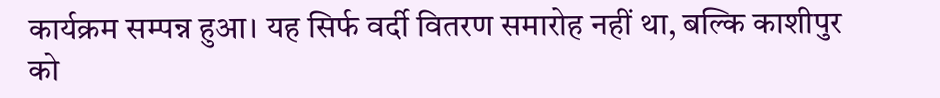कार्यक्रम सम्पन्न हुआ। यह सिर्फ वर्दी वितरण समारोह नहीं था, बल्कि काशीपुर को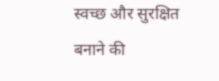स्वच्छ और सुरक्षित बनाने की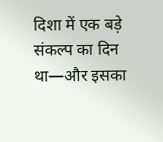दिशा में एक बड़े संकल्प का दिन था—और इसका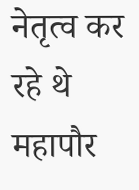नेतृत्व कर रहे थे महापौर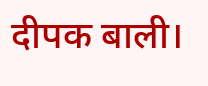दीपक बाली।